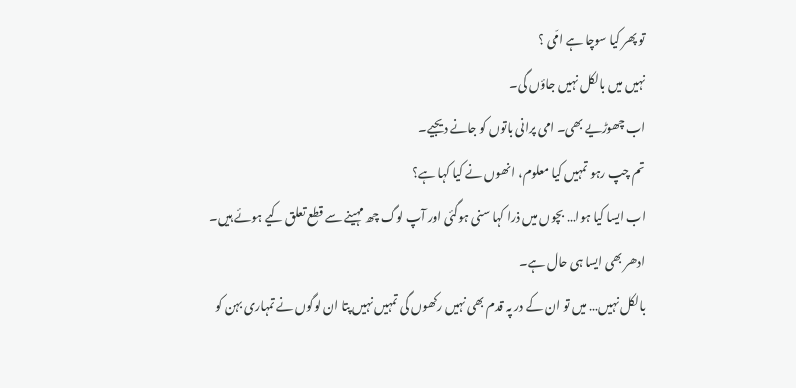تو پھر کیا سوچا ہے امّی ؟
نہیں میں بالکل نہیں جاؤں گی۔
اب چھوڑیے بھی۔ امی پرانی باتوں کو جانے دیجیے۔
تم چپ رہو تمہیں کیا معلوم، انھوں نے کیا کہا ہے؟
اب ایسا کیا ہوا… بچوں میں ذرا کہا سنی ہوگئی اور آپ لوگ چھ مہینے سے قطع تعلق کیے ہوئے ہیں۔ ادھر بھی ایسا ہی حال ہے۔
بالکل نہیں… میں تو ان کے در پہ قدم بھی نہیں رکھوں گی تمہیں نہیں پتا ان لوگوں نے تمہاری بہن کو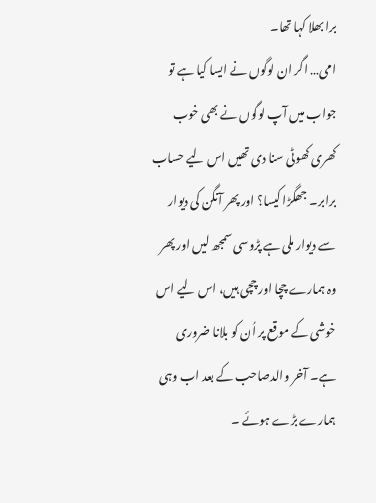برا بھلا کہا تھا۔
امی… اگر ان لوگوں نے ایسا کیا ہے تو جواب میں آپ لوگوں نے بھی خوب کھری کھوٹی سنا دی تھیں اس لیے حساب برابر۔ جھگڑا کیسا؟ اور پھر آنگن کی دیوار سے دیوار ملی ہے پڑوسی سمجھ لیں اور پھر وہ ہمارے چچا اور چچی ہیں، اس لیے اس خوشی کے موقع پر اُن کو بلانا ضروری ہے۔ آخر والدصاحب کے بعد اب وہی ہمارے بڑے ہوئے ۔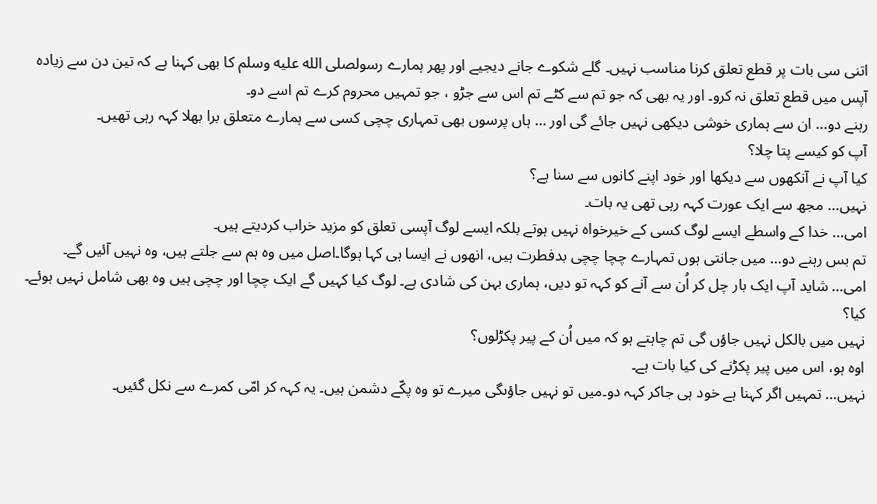اتنی سی بات پر قطع تعلق کرنا مناسب نہیں۔ گلے شکوے جانے دیجیے اور پھر ہمارے رسولصلى الله عليه وسلم کا بھی کہنا ہے کہ تین دن سے زیادہ آپس میں قطع تعلق نہ کرو۔ اور یہ بھی کہ جو تم سے کٹے تم اس سے جڑو ، جو تمہیں محروم کرے تم اسے دو۔
رہنے دو… ان سے ہماری خوشی دیکھی نہیں جائے گی اور … ہاں پرسوں بھی تمہاری چچی کسی سے ہمارے متعلق برا بھلا کہہ رہی تھیں۔
آپ کو کیسے پتا چلا؟
کیا آپ نے آنکھوں سے دیکھا اور خود اپنے کانوں سے سنا ہے؟
نہیں… مجھ سے ایک عورت کہہ رہی تھی یہ بات۔
امی… خدا کے واسطے ایسے لوگ کسی کے خیرخواہ نہیں ہوتے بلکہ ایسے لوگ آپسی تعلق کو مزید خراب کردیتے ہیں۔
تم بس رہنے دو… میں جانتی ہوں تمہارے چچا چچی بدفطرت ہیں، انھوں نے ایسا ہی کہا ہوگا۔اصل میں وہ ہم سے جلتے ہیں، وہ نہیں آئیں گے۔
امی… شاید آپ ایک بار چل کر اُن سے آنے کو کہہ تو دیں، ہماری بہن کی شادی ہے۔ لوگ کیا کہیں گے ایک چچا اور چچی ہیں وہ بھی شامل نہیں ہوئے۔ کیا؟
نہیں میں بالکل نہیں جاؤں گی تم چاہتے ہو کہ میں اُن کے پیر پکڑلوں؟
اوہ ہو، اس میں پیر پکڑنے کی کیا بات ہے۔
نہیں… تمہیں اگر کہنا ہے خود ہی جاکر کہہ دو۔میں تو نہیں جاؤںگی میرے تو وہ پکّے دشمن ہیں۔ یہ کہہ کر امّی کمرے سے نکل گئیں۔